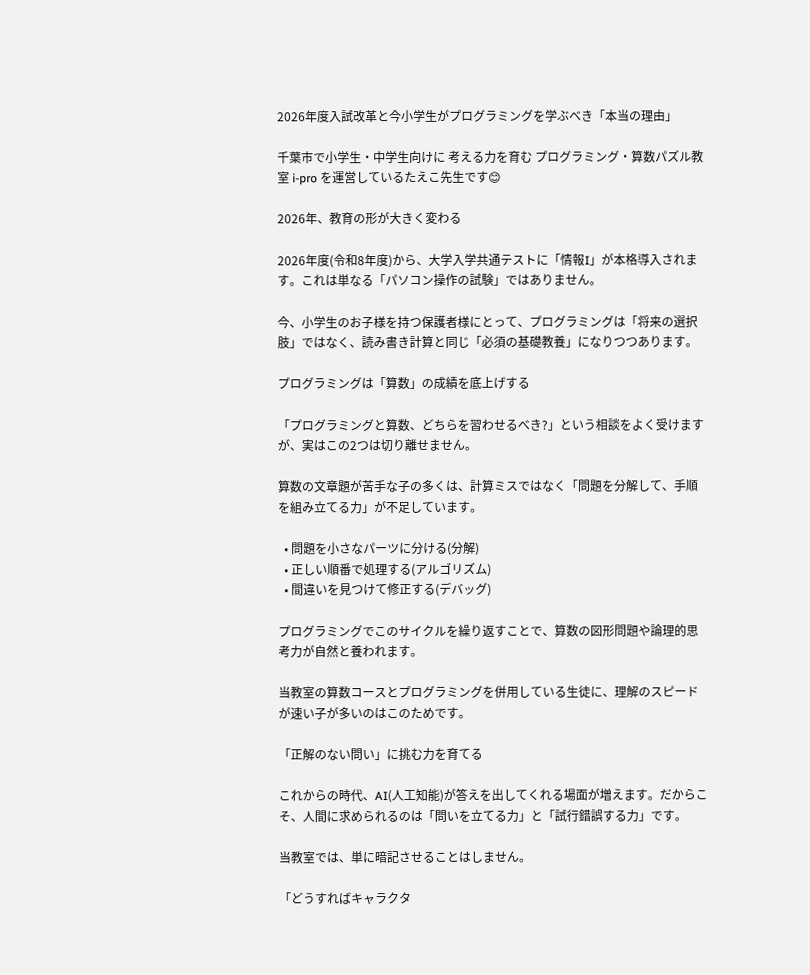2026年度入試改革と今小学生がプログラミングを学ぶべき「本当の理由」

千葉市で小学生・中学生向けに 考える力を育む プログラミング・算数パズル教室 i-pro を運営しているたえこ先生です😊

2026年、教育の形が大きく変わる

2026年度(令和8年度)から、大学入学共通テストに「情報I」が本格導入されます。これは単なる「パソコン操作の試験」ではありません。

今、小学生のお子様を持つ保護者様にとって、プログラミングは「将来の選択肢」ではなく、読み書き計算と同じ「必須の基礎教養」になりつつあります。

プログラミングは「算数」の成績を底上げする

「プログラミングと算数、どちらを習わせるべき?」という相談をよく受けますが、実はこの2つは切り離せません。

算数の文章題が苦手な子の多くは、計算ミスではなく「問題を分解して、手順を組み立てる力」が不足しています。

  • 問題を小さなパーツに分ける(分解)
  • 正しい順番で処理する(アルゴリズム)
  • 間違いを見つけて修正する(デバッグ)

プログラミングでこのサイクルを繰り返すことで、算数の図形問題や論理的思考力が自然と養われます。

当教室の算数コースとプログラミングを併用している生徒に、理解のスピードが速い子が多いのはこのためです。

「正解のない問い」に挑む力を育てる

これからの時代、AI(人工知能)が答えを出してくれる場面が増えます。だからこそ、人間に求められるのは「問いを立てる力」と「試行錯誤する力」です。

当教室では、単に暗記させることはしません。

「どうすればキャラクタ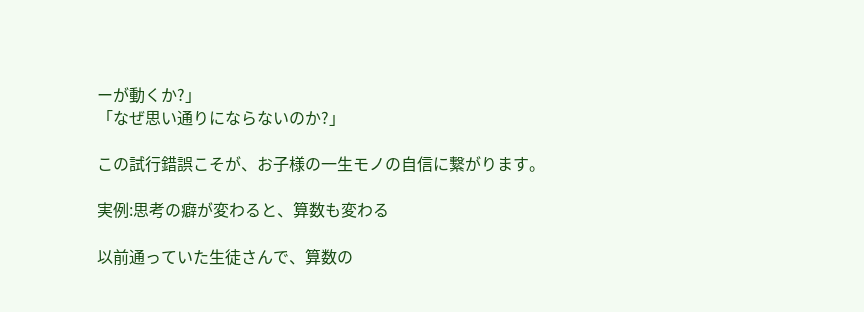ーが動くか?」
「なぜ思い通りにならないのか?」

この試行錯誤こそが、お子様の一生モノの自信に繋がります。

実例:思考の癖が変わると、算数も変わる

以前通っていた生徒さんで、算数の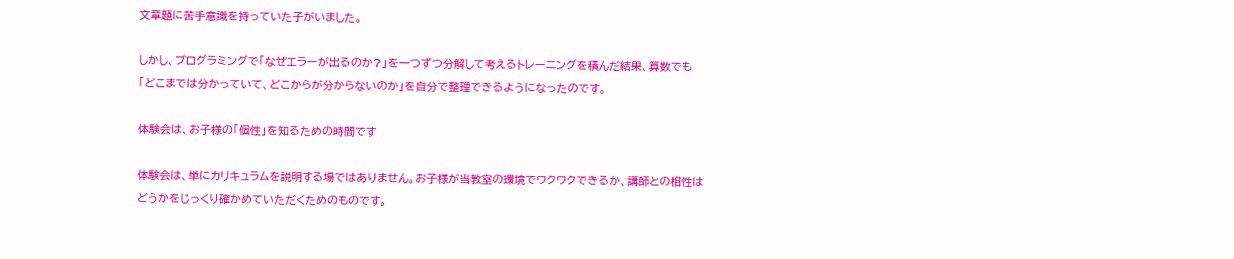文章題に苦手意識を持っていた子がいました。

しかし、プログラミングで「なぜエラーが出るのか?」を一つずつ分解して考えるトレーニングを積んだ結果、算数でも「どこまでは分かっていて、どこからが分からないのか」を自分で整理できるようになったのです。

体験会は、お子様の「個性」を知るための時間です

体験会は、単にカリキュラムを説明する場ではありません。お子様が当教室の環境でワクワクできるか、講師との相性はどうかをじっくり確かめていただくためのものです。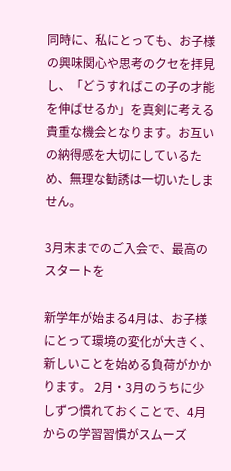同時に、私にとっても、お子様の興味関心や思考のクセを拝見し、「どうすればこの子の才能を伸ばせるか」を真剣に考える貴重な機会となります。お互いの納得感を大切にしているため、無理な勧誘は一切いたしません。

3月末までのご入会で、最高のスタートを

新学年が始まる4月は、お子様にとって環境の変化が大きく、新しいことを始める負荷がかかります。 2月・3月のうちに少しずつ慣れておくことで、4月からの学習習慣がスムーズ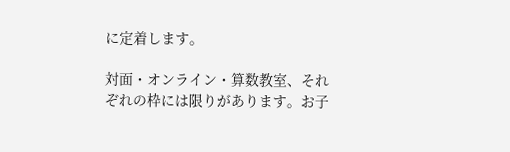に定着します。

対面・オンライン・算数教室、それぞれの枠には限りがあります。お子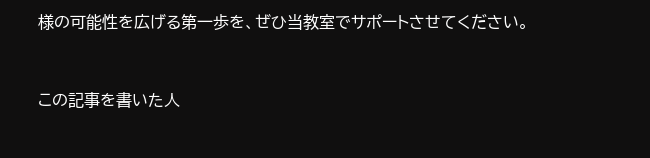様の可能性を広げる第一歩を、ぜひ当教室でサポートさせてください。


この記事を書いた人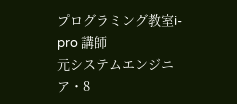プログラミング教室i-pro 講師
元システムエンジニア・8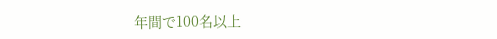年間で100名以上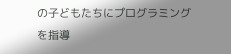の子どもたちにプログラミングを指導